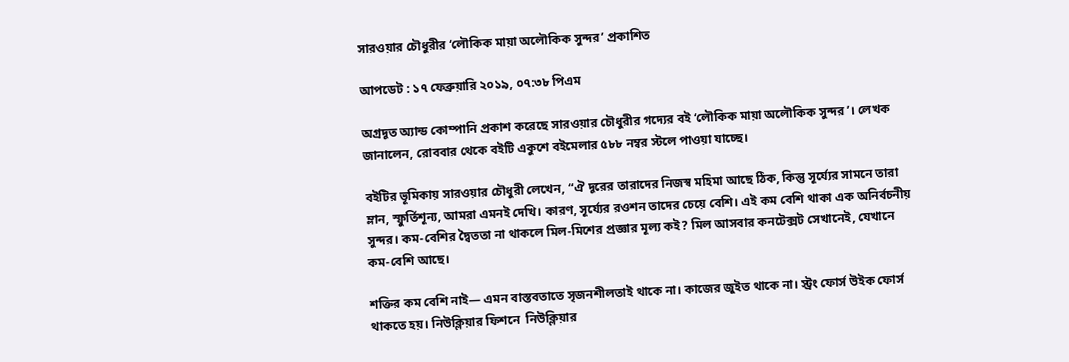সারওয়ার চৌধুরীর ‘লৌকিক মায়া অলৌকিক সুন্দর’ প্রকাশিত

আপডেট : ১৭ ফেব্রুয়ারি ২০১৯, ০৭:৩৮ পিএম

অগ্রদূত অ্যান্ড কোম্পানি প্রকাশ করেছে সারওয়ার চৌধুরীর গদ্যের বই ‘লৌকিক মায়া অলৌকিক সুন্দর’। লেখক জানালেন, রোববার থেকে বইটি একুশে বইমেলার ৫৮৮ নম্বর স্টলে পাওয়া যাচ্ছে।

বইটির ভূমিকায় সারওয়ার চৌধুরী লেখেন, “ঐ দূরের তারাদের নিজস্ব মহিমা আছে ঠিক, কিন্তু সূর্য্যের সামনে তারা ম্লান, স্ফুর্তিশূন্য, আমরা এমনই দেখি। কারণ, সূর্য্যের রওশন তাদের চেয়ে বেশি। এই কম বেশি থাকা এক অনির্বচনীয় সুন্দর। কম-বেশির দ্বৈততা না থাকলে মিল-মিশের প্রজ্ঞার মূল্য কই? মিল আসবার কনটেক্সট সেখানেই, যেখানে কম-বেশি আছে।

শক্তির কম বেশি নাই— এমন বাস্তবতাতে সৃজনশীলতাই থাকে না। কাজের জুইত থাকে না। স্ট্রং ফোর্স উইক ফোর্স থাকতে হয়। নিউক্লিয়ার ফিশনে  নিউক্লিয়ার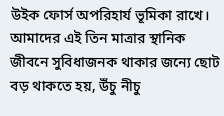উইক ফোর্স অপরিহার্য ভূমিকা রাখে। আমাদের এই তিন মাত্রার স্থানিক জীবনে সুবিধাজনক থাকার জন্যে ছোট বড় থাকতে হয়, উঁচু নীচু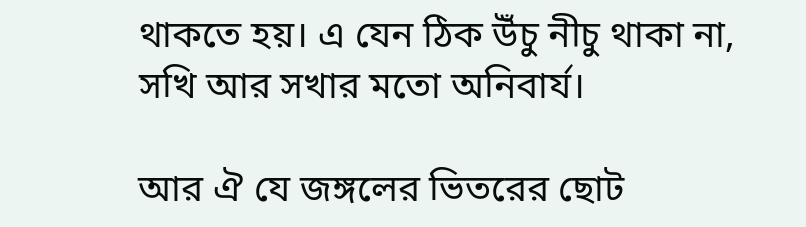থাকতে হয়। এ যেন ঠিক উঁচু নীচু থাকা না, সখি আর সখার মতো অনিবার্য।

আর ঐ যে জঙ্গলের ভিতরের ছোট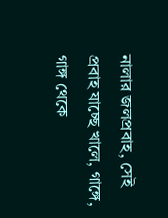নালার জলপ্রবাহ, সেই প্রবাহ যাচ্ছে খালে, গাঙ্গে, গাঙ্গ থেকে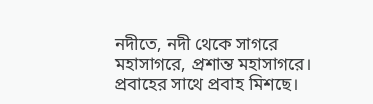নদীতে, নদী থেকে সাগরে মহাসাগরে, প্রশান্ত মহাসাগরে। প্রবাহের সাথে প্রবাহ মিশছে।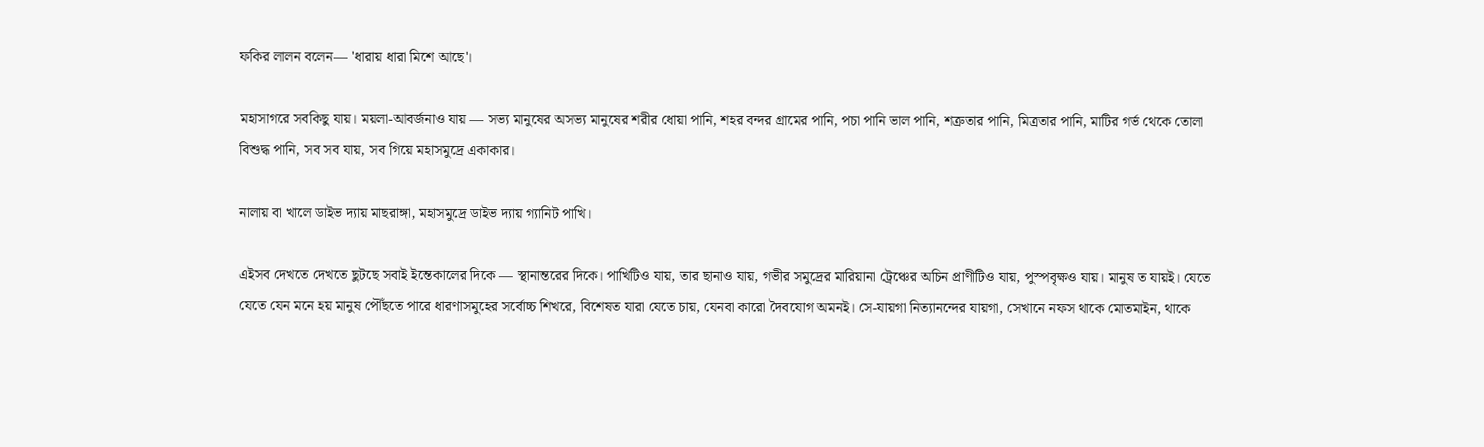ফকির লালন বলেন— 'ধারায় ধারা মিশে আছে'।

মহাসাগরে সবকিছু যায়। ময়লা-আবর্জনাও যায় — সভ্য মানুষের অসভ্য মানুষের শরীর ধোয়া পানি, শহর বন্দর গ্রামের পানি, পচা পানি ভাল পানি, শত্রুতার পানি, মিত্রতার পানি, মাটির গর্ভ থেকে তোলা বিশুদ্ধ পানি, সব সব যায়, সব গিয়ে মহাসমুদ্রে একাকার।

নালায় বা খালে ডাইভ দ্যায় মাছরাঙ্গা, মহাসমুদ্রে ডাইভ দ্যায় গ্যানিট পাখি।

এইসব দেখতে দেখতে ছুটছে সবাই ইন্তেকালের দিকে — স্থানান্তরের দিকে। পাখিটিও যায়, তার ছানাও যায়, গভীর সমুদ্রের মারিয়ানা ট্রেঞ্চের অচিন প্রাণীটিও যায়, পুস্পবৃক্ষও যায়। মানুষ ত যায়ই। যেতে যেতে যেন মনে হয় মানুষ পৌঁছতে পারে ধারণাসমুহের সর্বোচ্চ শিখরে, বিশেষত যারা যেতে চায়, যেনবা কারো দৈবযোগ অমনই। সে-যায়গা নিত্যানন্দের যায়গা, সেখানে নফস থাকে মোতমাইন, থাকে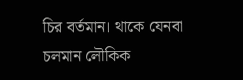চির বর্তমান। থাকে যেনবা চলমান লৌকিক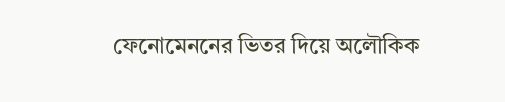ফেনোমেননের ভিতর দিয়ে অলৌকিক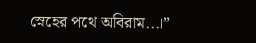স্নেহের পথে অবিরাম...।”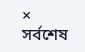×
সর্বশেষ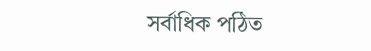সর্বাধিক পঠিত